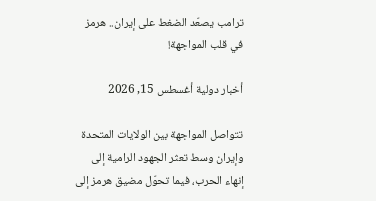ترامب يصعّد الضغط على إيران.. هرمز في قلب المواجهة!

أخبار دولية أغسطس 15, 2026

تتواصل المواجهة بين الولايات المتحدة وإيران وسط تعثر الجهود الرامية إلى إنهاء الحرب، فيما تحوّل مضيق هرمز إلى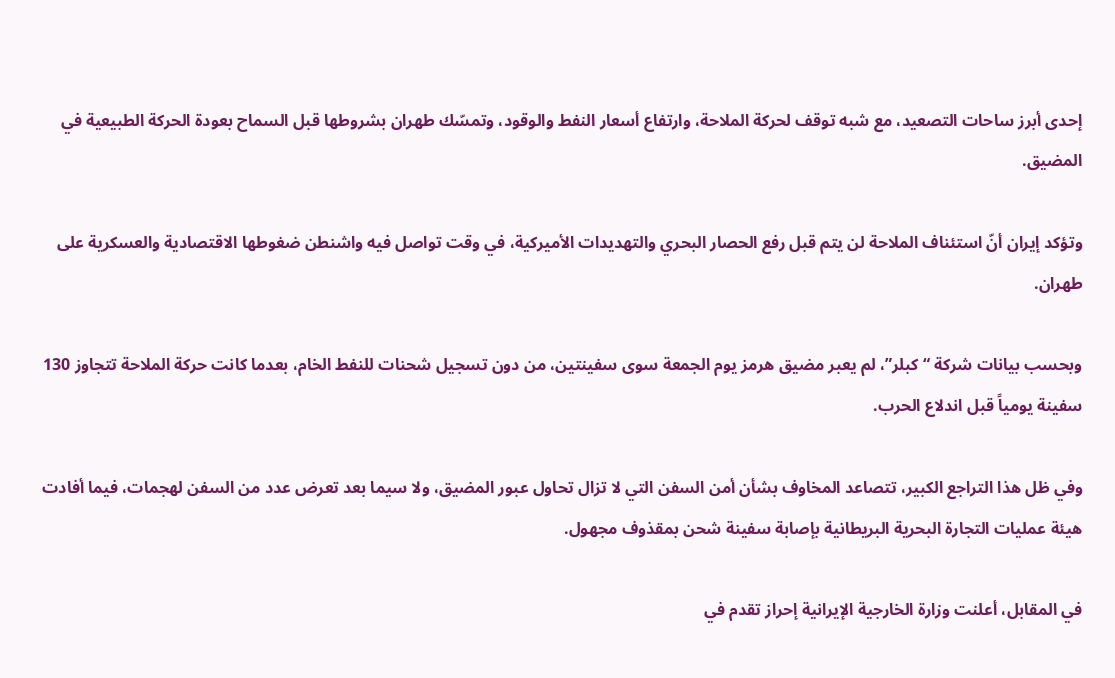إحدى أبرز ساحات التصعيد، مع شبه توقف لحركة الملاحة، وارتفاع أسعار النفط والوقود، وتمسّك طهران بشروطها قبل السماح بعودة الحركة الطبيعية في المضيق.

وتؤكد إيران أنّ استئناف الملاحة لن يتم قبل رفع الحصار البحري والتهديدات الأميركية، في وقت تواصل فيه واشنطن ضغوطها الاقتصادية والعسكرية على طهران.

وبحسب بيانات شركة “كبلر”، لم يعبر مضيق هرمز يوم الجمعة سوى سفينتين، من دون تسجيل شحنات للنفط الخام، بعدما كانت حركة الملاحة تتجاوز 130 سفينة يومياً قبل اندلاع الحرب.

وفي ظل هذا التراجع الكبير، تتصاعد المخاوف بشأن أمن السفن التي لا تزال تحاول عبور المضيق، ولا سيما بعد تعرض عدد من السفن لهجمات، فيما أفادت هيئة عمليات التجارة البحرية البريطانية بإصابة سفينة شحن بمقذوف مجهول.

في المقابل، أعلنت وزارة الخارجية الإيرانية إحراز تقدم في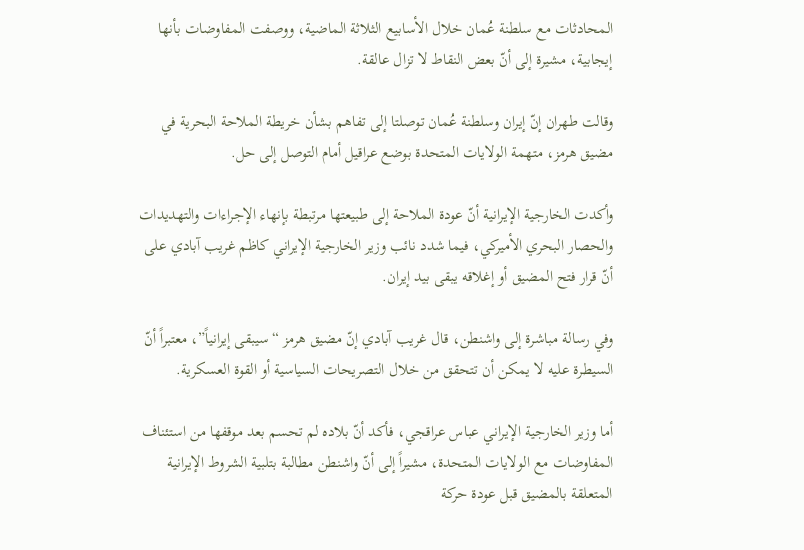المحادثات مع سلطنة عُمان خلال الأسابيع الثلاثة الماضية، ووصفت المفاوضات بأنها إيجابية، مشيرة إلى أنّ بعض النقاط لا تزال عالقة.

وقالت طهران إنّ إيران وسلطنة عُمان توصلتا إلى تفاهم بشأن خريطة الملاحة البحرية في مضيق هرمز، متهمة الولايات المتحدة بوضع عراقيل أمام التوصل إلى حل.

وأكدت الخارجية الإيرانية أنّ عودة الملاحة إلى طبيعتها مرتبطة بإنهاء الإجراءات والتهديدات والحصار البحري الأميركي، فيما شدد نائب وزير الخارجية الإيراني كاظم غريب آبادي على أنّ قرار فتح المضيق أو إغلاقه يبقى بيد إيران.

وفي رسالة مباشرة إلى واشنطن، قال غريب آبادي إنّ مضيق هرمز “سيبقى إيرانياً”، معتبراً أنّ السيطرة عليه لا يمكن أن تتحقق من خلال التصريحات السياسية أو القوة العسكرية.

أما وزير الخارجية الإيراني عباس عراقجي، فأكد أنّ بلاده لم تحسم بعد موقفها من استئناف المفاوضات مع الولايات المتحدة، مشيراً إلى أنّ واشنطن مطالبة بتلبية الشروط الإيرانية المتعلقة بالمضيق قبل عودة حركة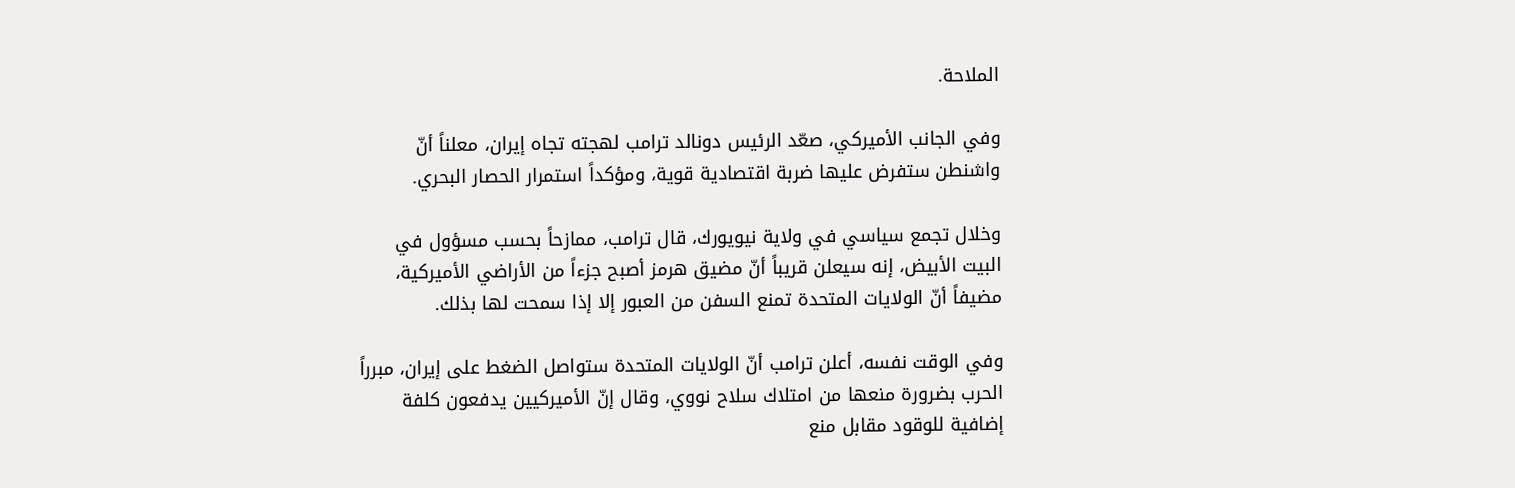الملاحة.

وفي الجانب الأميركي، صعّد الرئيس دونالد ترامب لهجته تجاه إيران، معلناً أنّ واشنطن ستفرض عليها ضربة اقتصادية قوية، ومؤكداً استمرار الحصار البحري.

وخلال تجمع سياسي في ولاية نيويورك، قال ترامب، ممازحاً بحسب مسؤول في البيت الأبيض، إنه سيعلن قريباً أنّ مضيق هرمز أصبح جزءاً من الأراضي الأميركية، مضيفاً أنّ الولايات المتحدة تمنع السفن من العبور إلا إذا سمحت لها بذلك.

وفي الوقت نفسه، أعلن ترامب أنّ الولايات المتحدة ستواصل الضغط على إيران، مبرراً الحرب بضرورة منعها من امتلاك سلاح نووي، وقال إنّ الأميركيين يدفعون كلفة إضافية للوقود مقابل منع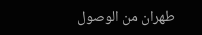طهران من الوصول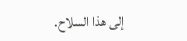إلى هذا السلاح.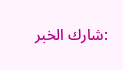:شارك الخبر